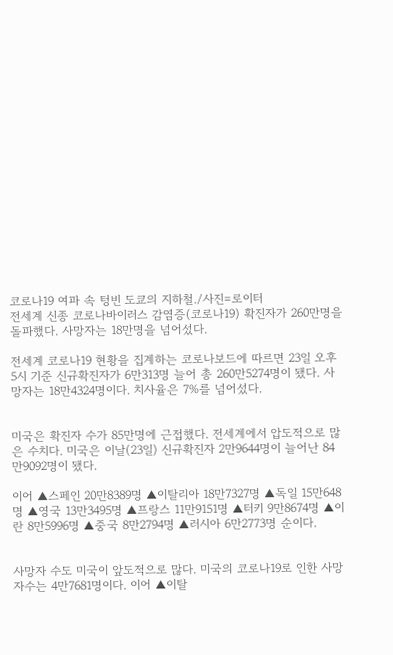코로나19 여파 속 텅빈 도쿄의 지하철./사진=로이터
전세계 신종 코로나바이러스 감염증(코로나19) 확진자가 260만명을 돌파했다. 사망자는 18만명을 넘어섰다.

전세계 코로나19 현황을 집계하는 코로나보드에 따르면 23일 오후 5시 기준 신규확진자가 6만313명 늘어 총 260만5274명이 됐다. 사망자는 18만4324명이다. 치사율은 7%를 넘어섰다.


미국은 확진자 수가 85만명에 근접했다. 전세계에서 압도적으로 많은 수치다. 미국은 이날(23일) 신규확진자 2만9644명이 늘어난 84만9092명이 됐다.

이어 ▲스페인 20만8389명 ▲이탈리아 18만7327명 ▲독일 15만648명 ▲영국 13만3495명 ▲프랑스 11만9151명 ▲터키 9만8674명 ▲이란 8만5996명 ▲중국 8만2794명 ▲러시아 6만2773명 순이다.


사망자 수도 미국이 앞도적으로 많다. 미국의 코로나19로 인한 사망자수는 4만7681명이다. 이어 ▲이탈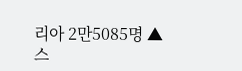리아 2만5085명 ▲스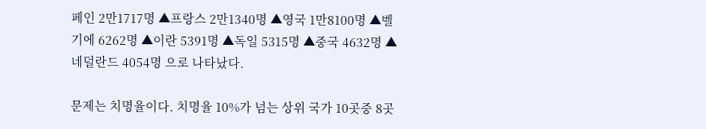페인 2만1717명 ▲프랑스 2만1340명 ▲영국 1만8100명 ▲벨기에 6262명 ▲이란 5391명 ▲독일 5315명 ▲중국 4632명 ▲네덜란드 4054명 으로 나타났다.

문제는 치명율이다. 치명율 10%가 넘는 상위 국가 10곳중 8곳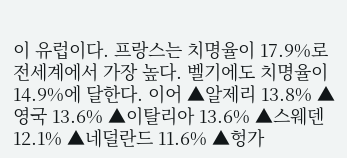이 유럽이다. 프랑스는 치명율이 17.9%로 전세계에서 가장 높다. 벨기에도 치명율이 14.9%에 달한다. 이어 ▲알제리 13.8% ▲영국 13.6% ▲이탈리아 13.6% ▲스웨덴 12.1% ▲네덜란드 11.6% ▲헝가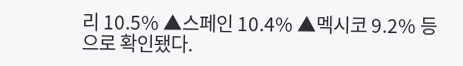리 10.5% ▲스페인 10.4% ▲멕시코 9.2% 등으로 확인됐다.